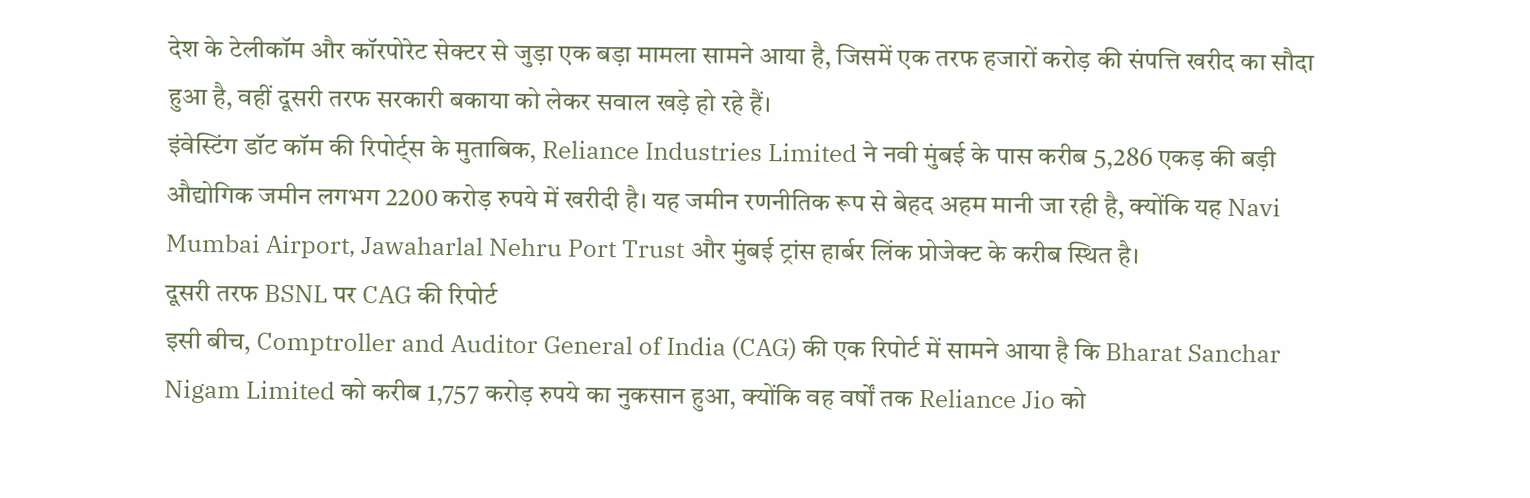देश के टेलीकॉम और कॉरपोरेट सेक्टर से जुड़ा एक बड़ा मामला सामने आया है, जिसमें एक तरफ हजारों करोड़ की संपत्ति खरीद का सौदा हुआ है, वहीं दूसरी तरफ सरकारी बकाया को लेकर सवाल खड़े हो रहे हैं।
इंवेस्टिंग डॉट कॉम की रिपोर्ट्स के मुताबिक, Reliance Industries Limited ने नवी मुंबई के पास करीब 5,286 एकड़ की बड़ी औद्योगिक जमीन लगभग 2200 करोड़ रुपये में खरीदी है। यह जमीन रणनीतिक रूप से बेहद अहम मानी जा रही है, क्योंकि यह Navi Mumbai Airport, Jawaharlal Nehru Port Trust और मुंबई ट्रांस हार्बर लिंक प्रोजेक्ट के करीब स्थित है।
दूसरी तरफ BSNL पर CAG की रिपोर्ट
इसी बीच, Comptroller and Auditor General of India (CAG) की एक रिपोर्ट में सामने आया है कि Bharat Sanchar Nigam Limited को करीब 1,757 करोड़ रुपये का नुकसान हुआ, क्योंकि वह वर्षों तक Reliance Jio को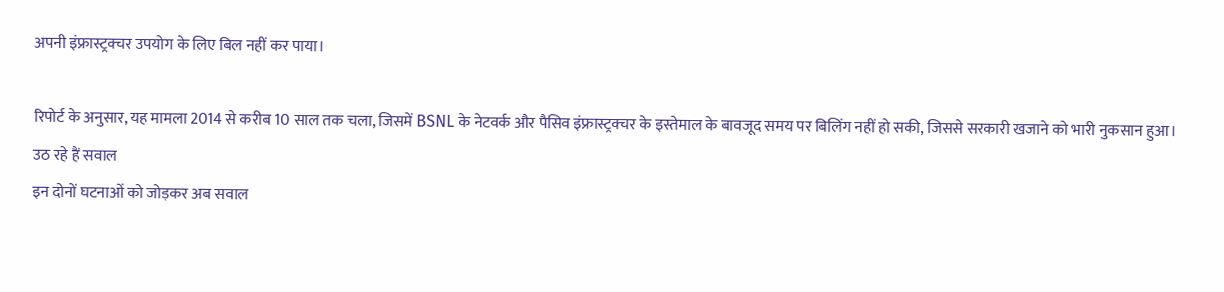अपनी इंफ्रास्ट्रक्चर उपयोग के लिए बिल नहीं कर पाया।

रिपोर्ट के अनुसार, यह मामला 2014 से करीब 10 साल तक चला, जिसमें BSNL के नेटवर्क और पैसिव इंफ्रास्ट्रक्चर के इस्तेमाल के बावजूद समय पर बिलिंग नहीं हो सकी, जिससे सरकारी खजाने को भारी नुकसान हुआ।
उठ रहे हैं सवाल
इन दोनों घटनाओं को जोड़कर अब सवाल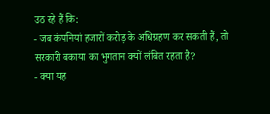उठ रहे हैं कि:
- जब कंपनियां हजारों करोड़ के अधिग्रहण कर सकती हैं, तो सरकारी बकाया का भुगतान क्यों लंबित रहता है?
- क्या यह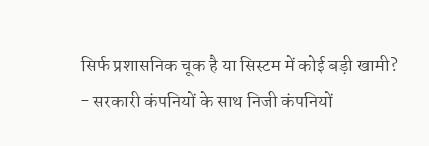सिर्फ प्रशासनिक चूक है या सिस्टम में कोई बड़ी खामी?
- सरकारी कंपनियों के साथ निजी कंपनियों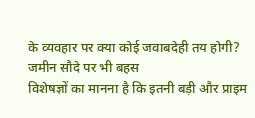के व्यवहार पर क्या कोई जवाबदेही तय होगी?
जमीन सौदे पर भी बहस
विशेषज्ञों का मानना है कि इतनी बड़ी और प्राइम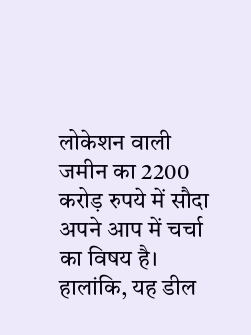लोकेशन वाली जमीन का 2200 करोड़ रुपये में सौदा अपने आप में चर्चा का विषय है। हालांकि, यह डील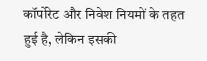कॉर्पोरेट और निवेश नियमों के तहत हुई है, लेकिन इसकी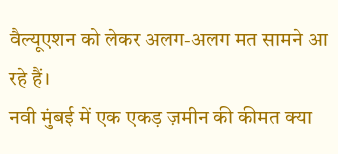वैल्यूएशन को लेकर अलग-अलग मत सामने आ रहे हैं।
नवी मुंबई में एक एकड़ ज़मीन की कीमत क्या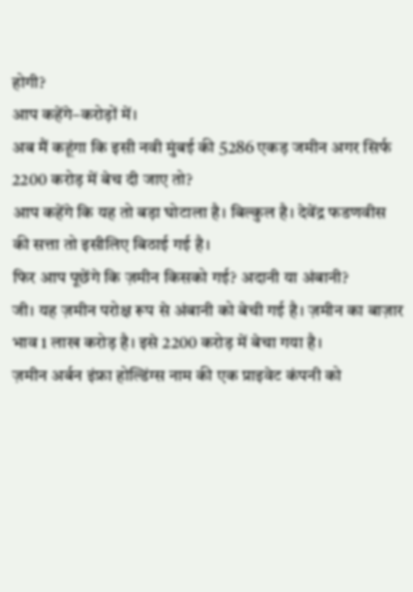होगी?
आप कहेंगे–करोड़ों में।
अब मैं कहूंगा कि इसी नवी मुंबई की 5286 एकड़ जमीन अगर सिर्फ 2200 करोड़ में बेच दी जाए तो?
आप कहेंगे कि यह तो बड़ा घोटाला है। बिल्कुल है। देवेंद्र फडणवीस की सत्ता तो इसीलिए बिठाई गई है।
फिर आप पूछेंगे कि ज़मीन किसको गई? अदानी या अंबानी?
जी। यह ज़मीन परोक्ष रूप से अंबानी को बेची गई है। ज़मीन का बाज़ार भाव 1 लाख करोड़ है। इसे 2200 करोड़ में बेचा गया है।
ज़मीन अर्बन इंफ्रा होल्डिंग्स नाम की एक प्राइवेट कंपनी को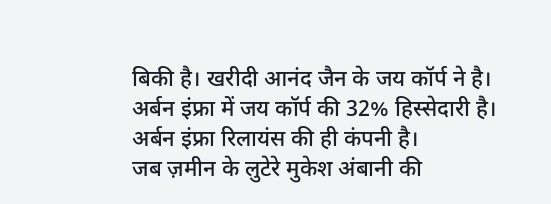बिकी है। खरीदी आनंद जैन के जय कॉर्प ने है।
अर्बन इंफ्रा में जय कॉर्प की 32% हिस्सेदारी है। अर्बन इंफ्रा रिलायंस की ही कंपनी है।
जब ज़मीन के लुटेरे मुकेश अंबानी की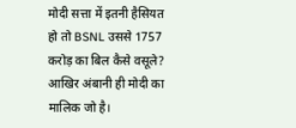मोदी सत्ता में इतनी हैसियत हो तो BSNL उससे 1757 करोड़ का बिल कैसे वसूले?
आखिर अंबानी ही मोदी का मालिक जो है।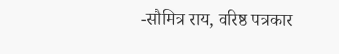-सौमित्र राय, वरिष्ठ पत्रकार